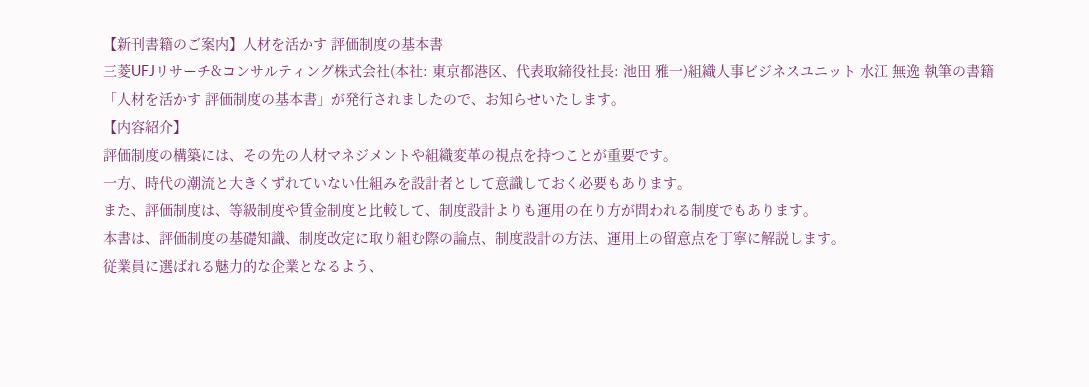【新刊書籍のご案内】人材を活かす 評価制度の基本書
三菱UFJリサーチ&コンサルティング株式会社(本社: 東京都港区、代表取締役社長: 池田 雅一)組織人事ビジネスユニット 水江 無逸 執筆の書籍「人材を活かす 評価制度の基本書」が発行されましたので、お知らせいたします。
【内容紹介】
評価制度の構築には、その先の人材マネジメントや組織変革の視点を持つことが重要です。
一方、時代の潮流と大きくずれていない仕組みを設計者として意識しておく必要もあります。
また、評価制度は、等級制度や賃金制度と比較して、制度設計よりも運用の在り方が問われる制度でもあります。
本書は、評価制度の基礎知識、制度改定に取り組む際の論点、制度設計の方法、運用上の留意点を丁寧に解説します。
従業員に選ばれる魅力的な企業となるよう、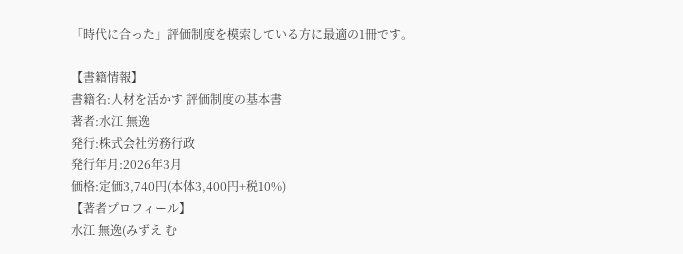「時代に合った」評価制度を模索している方に最適の1冊です。

【書籍情報】
書籍名:人材を活かす 評価制度の基本書
著者:水江 無逸
発行:株式会社労務行政
発行年月:2026年3月
価格:定価3,740円(本体3,400円+税10%)
【著者プロフィール】
水江 無逸(みずえ む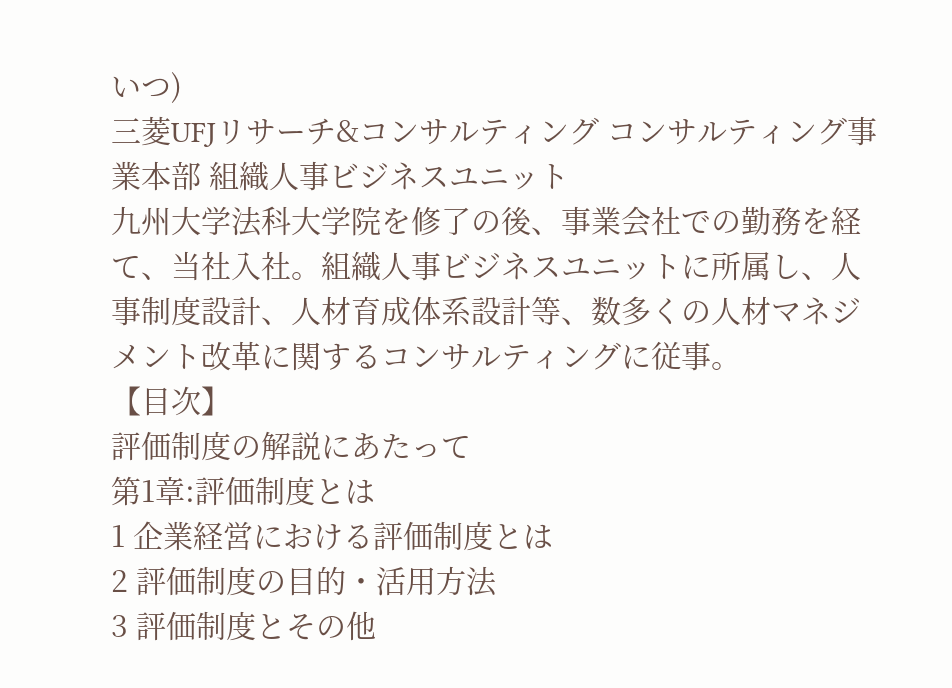いつ)
三菱UFJリサーチ&コンサルティング コンサルティング事業本部 組織人事ビジネスユニット
九州大学法科大学院を修了の後、事業会社での勤務を経て、当社入社。組織人事ビジネスユニットに所属し、人事制度設計、人材育成体系設計等、数多くの人材マネジメント改革に関するコンサルティングに従事。
【目次】
評価制度の解説にあたって
第1章:評価制度とは
1 企業経営における評価制度とは
2 評価制度の目的・活用方法
3 評価制度とその他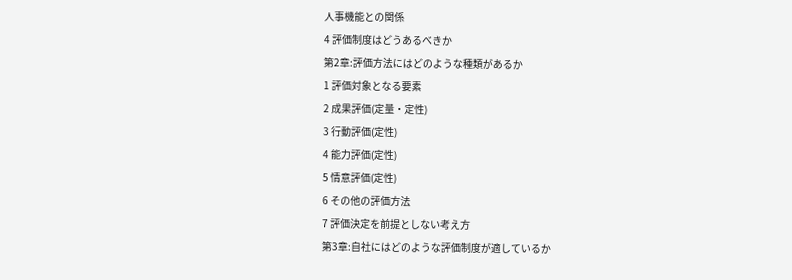人事機能との関係
4 評価制度はどうあるべきか
第2章:評価方法にはどのような種類があるか
1 評価対象となる要素
2 成果評価(定量・定性)
3 行動評価(定性)
4 能力評価(定性)
5 情意評価(定性)
6 その他の評価方法
7 評価決定を前提としない考え方
第3章:自社にはどのような評価制度が適しているか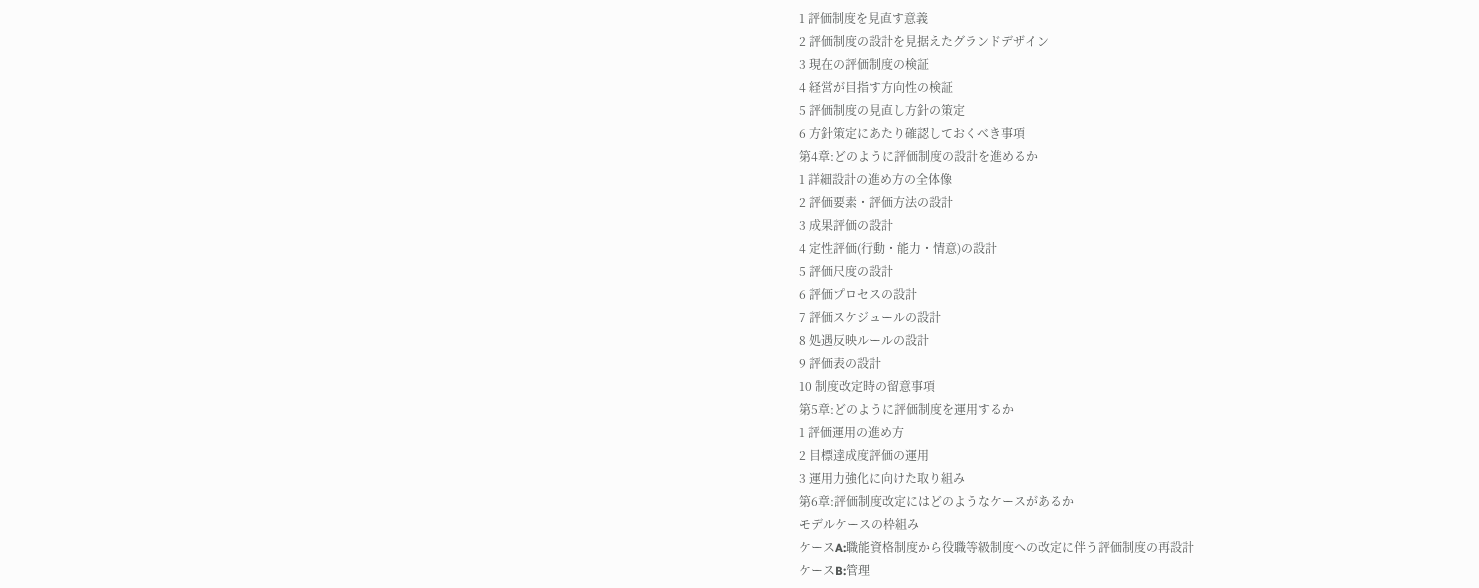1 評価制度を見直す意義
2 評価制度の設計を見据えたグランドデザイン
3 現在の評価制度の検証
4 経営が目指す方向性の検証
5 評価制度の見直し方針の策定
6 方針策定にあたり確認しておくべき事項
第4章:どのように評価制度の設計を進めるか
1 詳細設計の進め方の全体像
2 評価要素・評価方法の設計
3 成果評価の設計
4 定性評価(行動・能力・情意)の設計
5 評価尺度の設計
6 評価プロセスの設計
7 評価スケジュールの設計
8 処遇反映ルールの設計
9 評価表の設計
10 制度改定時の留意事項
第5章:どのように評価制度を運用するか
1 評価運用の進め方
2 目標達成度評価の運用
3 運用力強化に向けた取り組み
第6章:評価制度改定にはどのようなケースがあるか
モデルケースの枠組み
ケースA:職能資格制度から役職等級制度への改定に伴う評価制度の再設計
ケースB:管理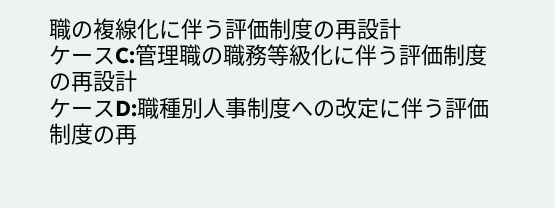職の複線化に伴う評価制度の再設計
ケースC:管理職の職務等級化に伴う評価制度の再設計
ケースD:職種別人事制度への改定に伴う評価制度の再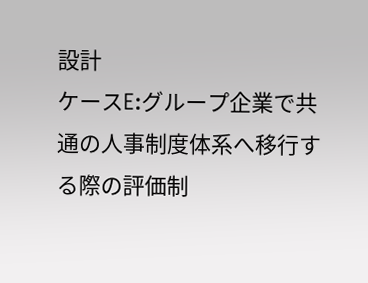設計
ケースE:グループ企業で共通の人事制度体系へ移行する際の評価制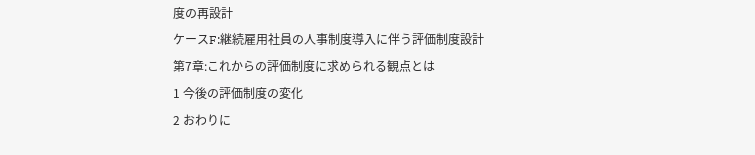度の再設計
ケースF:継続雇用社員の人事制度導入に伴う評価制度設計
第7章:これからの評価制度に求められる観点とは
1 今後の評価制度の変化
2 おわりに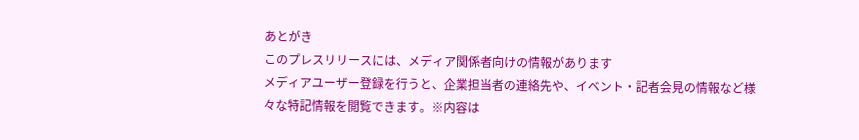あとがき
このプレスリリースには、メディア関係者向けの情報があります
メディアユーザー登録を行うと、企業担当者の連絡先や、イベント・記者会見の情報など様々な特記情報を閲覧できます。※内容は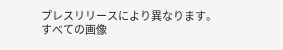プレスリリースにより異なります。
すべての画像